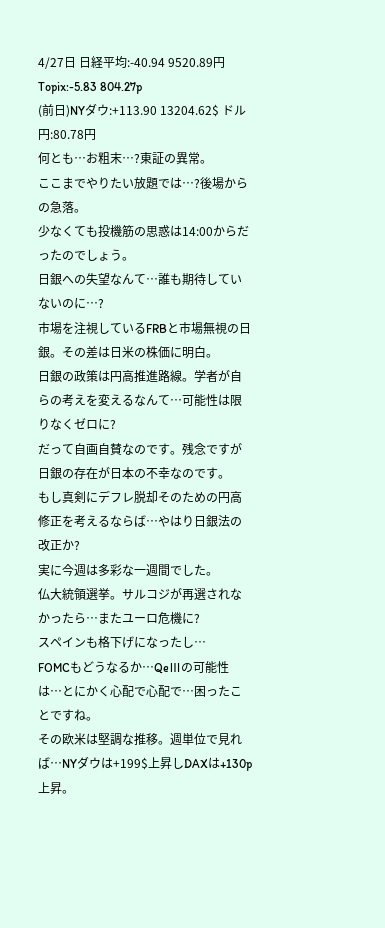4/27日 日経平均:-40.94 9520.89円 Topix:-5.83 804.27p
(前日)NYダウ:+113.90 13204.62$ ドル円:80.78円
何とも…お粗末…?東証の異常。
ここまでやりたい放題では…?後場からの急落。
少なくても投機筋の思惑は14:00からだったのでしょう。
日銀への失望なんて…誰も期待していないのに…?
市場を注視しているFRBと市場無視の日銀。その差は日米の株価に明白。
日銀の政策は円高推進路線。学者が自らの考えを変えるなんて…可能性は限りなくゼロに?
だって自画自賛なのです。残念ですが日銀の存在が日本の不幸なのです。
もし真剣にデフレ脱却そのための円高修正を考えるならば…やはり日銀法の改正か?
実に今週は多彩な一週間でした。
仏大統領選挙。サルコジが再選されなかったら…またユーロ危機に?
スペインも格下げになったし…
FOMCもどうなるか…QeⅢの可能性は…とにかく心配で心配で…困ったことですね。
その欧米は堅調な推移。週単位で見れば…NYダウは+199$上昇しDAXは+130p上昇。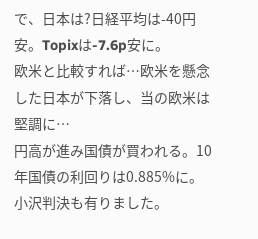で、日本は?日経平均は-40円安。Topixは-7.6p安に。
欧米と比較すれば…欧米を懸念した日本が下落し、当の欧米は堅調に…
円高が進み国債が買われる。10年国債の利回りは0.885%に。
小沢判決も有りました。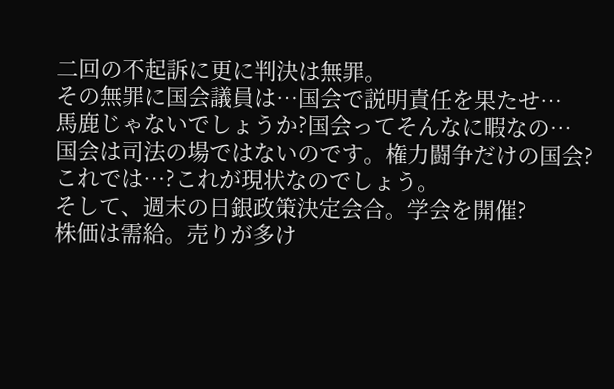二回の不起訴に更に判決は無罪。
その無罪に国会議員は…国会で説明責任を果たせ…
馬鹿じゃないでしょうか?国会ってそんなに暇なの…
国会は司法の場ではないのです。権力闘争だけの国会?これでは…?これが現状なのでしょう。
そして、週末の日銀政策決定会合。学会を開催?
株価は需給。売りが多け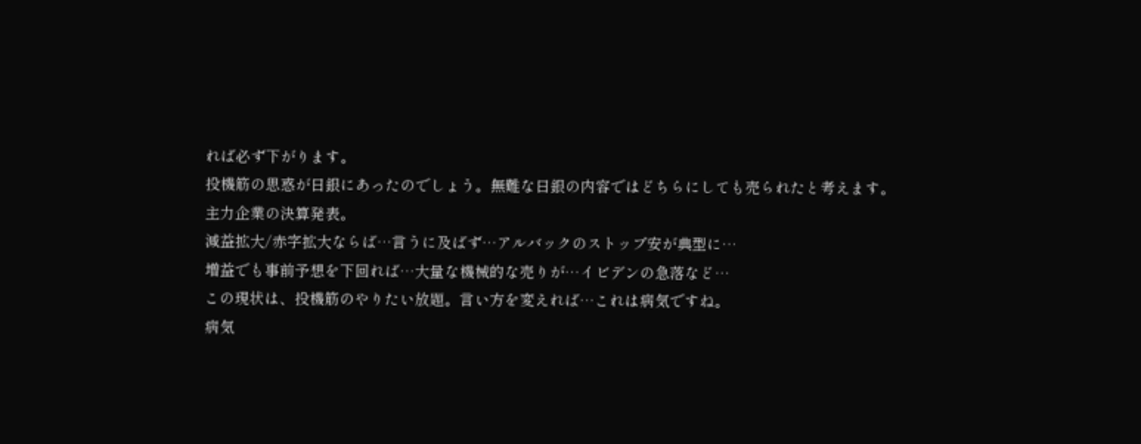れば必ず下がります。
投機筋の思惑が日銀にあったのでしょう。無難な日銀の内容ではどちらにしても売られたと考えます。
主力企業の決算発表。
減益拡大/赤字拡大ならば…言うに及ばず…アルバックのストップ安が典型に…
増益でも事前予想を下回れば…大量な機械的な売りが…イビデンの急落など…
この現状は、投機筋のやりたい放題。言い方を変えれば…これは病気ですね。
病気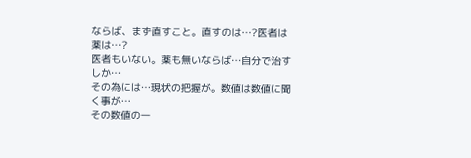ならば、まず直すこと。直すのは…?医者は薬は…?
医者もいない。薬も無いならば…自分で治すしか…
その為には…現状の把握が。数値は数値に聞く事が…
その数値の一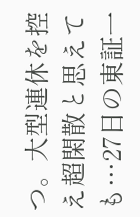つ。大型連休を控え超閑散と思えても…27日の東証一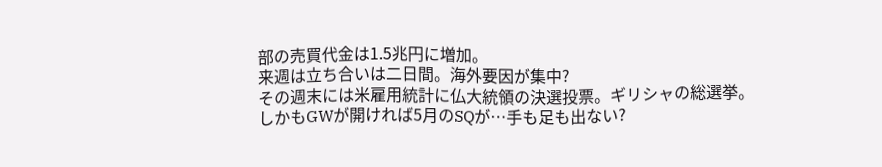部の売買代金は1.5兆円に増加。
来週は立ち合いは二日間。海外要因が集中?
その週末には米雇用統計に仏大統領の決選投票。ギリシャの総選挙。
しかもGWが開ければ5月のSQが…手も足も出ない?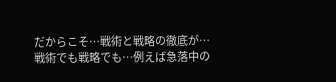だからこそ…戦術と戦略の徹底が…
戦術でも戦略でも…例えば急落中の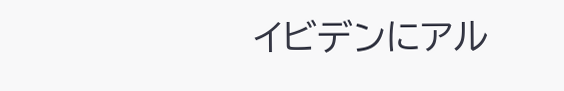イビデンにアル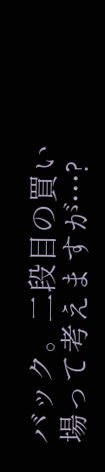バック。二段目の買い場って考えますが…?